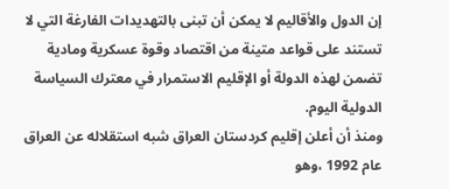إن الدول والأقاليم لا يمكن أن تبنى بالتهديدات الفارغة التي لا تستند على قواعد متينة من اقتصاد وقوة عسكرية ومادية تضمن لهذه الدولة أو الإقليم الاستمرار في معترك السياسة الدولية اليوم.
ومنذ أن أعلن إقليم كردستان العراق شبه استقلاله عن العراق عام 1992 ،وهو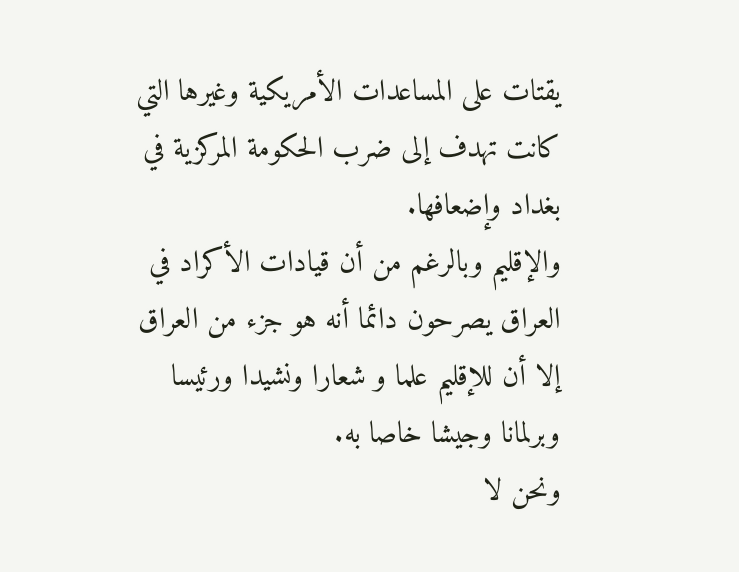يقتات على المساعدات الأمريكية وغيرها التي كانت تهدف إلى ضرب الحكومة المركزية في بغداد وإضعافها.
والإقليم وبالرغم من أن قيادات الأكراد في العراق يصرحون دائما أنه هو جزء من العراق إلا أن للإقليم علما و شعارا ونشيدا ورئيسا وبرلمانا وجيشا خاصا به.
ونحن لا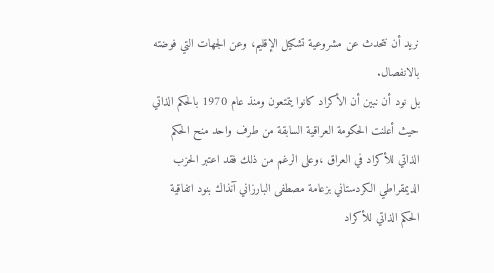نريد أن نتحدث عن مشروعية تشكيل الإقليم، وعن الجهات التي فوضته بالانفصال.
بل نود أن نبين أن الأكراد كانوا يتمتعون ومنذ عام 1970 بالحكم الذاتي حيث أعلنت الحكومة العراقية السابقة من طرف واحد منح الحكم الذاتي للأكراد في العراق ،وعلى الرغم من ذلك فقد اعتبر الحزب الديمقراطي الكردستاني بزعامة مصطفى البارزاني آنذاك بنود اتفاقية الحكم الذاتي للأكراد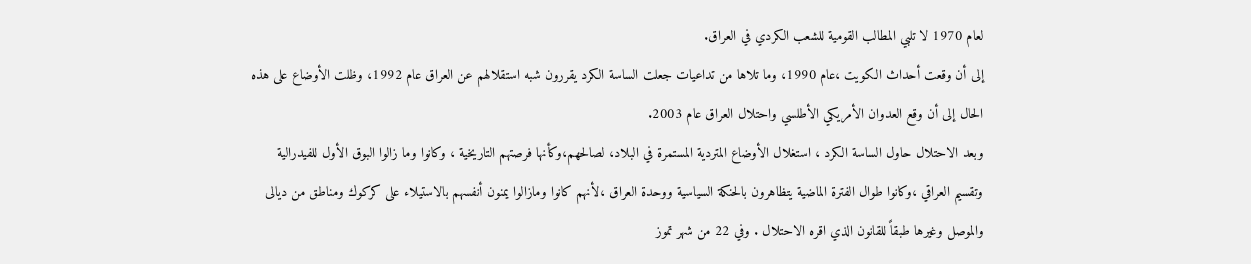لعام 1970 لا تلبي المطالب القومية للشعب الكردي في العراق.
إلى أن وقعت أحداث الكويت ،عام 1990، وما تلاها من تداعيات جعلت الساسة الكرد يقررون شبه استقلالهم عن العراق عام 1992، وظلت الأوضاع على هذه الحال إلى أن وقع العدوان الأمريكي الأطلسي واحتلال العراق عام 2003.
وبعد الاحتلال حاول الساسة الكرد ، استغلال الأوضاع المتردية المستمرة في البلاد، لصالحهم،وكأنها فرصتهم التاريخية ، وكانوا وما زالوا البوق الأول للفيدرالية وتقسيم العراقي ،وكانوا طوال الفترة الماضية يتظاهرون بالحنكة السياسية ووحدة العراق ،لأنهم كانوا ومازالوا يمنون أنفسهم بالاستيلاء على كركوك ومناطق من ديالى والموصل وغيرها طبقاً للقانون الذي اقره الاحتلال . وفي 22 من شهر تموز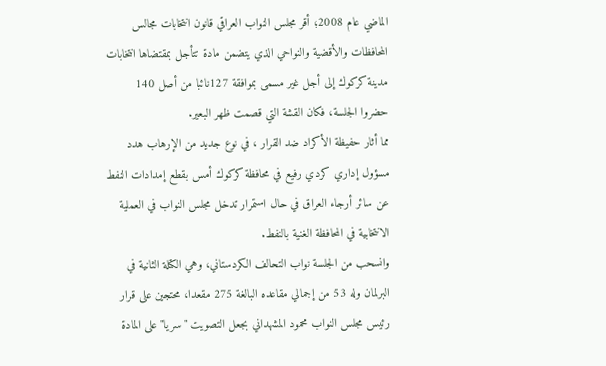الماضي عام 2008؛ أقر مجلس النواب العراقي قانون انتخابات مجالس المحافظات والأقضية والنواحي الذي يتضمن مادة تتأجل بمقتضاها انتخابات مدينة كركوك إلى أجل غير مسمى بموافقة 127نائبا من أصل 140 حضروا الجلسة، فكان القشة التي قصمت ظهر البعير.
مما أثار حفيظة الأكراد ضد القرار ، في نوع جديد من الإرهاب هدد مسؤول إداري كردي رفيع في محافظة كركوك أمس بقطع إمدادات النفط عن سائر أرجاء العراق في حال استمرار تدخل مجلس النواب في العملية الانتخابية في المحافظة الغنية بالنفط.
وانسحب من الجلسة نواب التحالف الكردستاني، وهي الكتلة الثانية في البرلمان وله 53 من إجمالي مقاعده البالغة 275 مقعدا، محتجين على قرار رئيس مجلس النواب محمود المشهداني بجعل التصويت "سريا" على المادة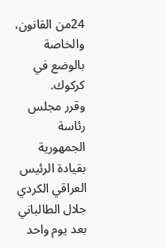24من القانون، والخاصة بالوضع في كركوك.
وقرر مجلس رئاسة الجمهورية بقيادة الرئيس العراقي الكردي جلال الطالباني بعد يوم واحد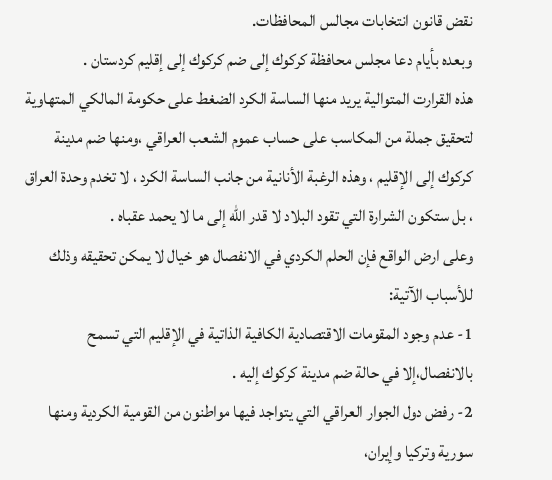نقض قانون انتخابات مجالس المحافظات.
وبعده بأيام دعا مجلس محافظة كركوك إلى ضم كركوك إلى إقليم كردستان .
هذه القرارت المتوالية يريد منها الساسة الكرد الضغط على حكومة المالكي المتهاوية لتحقيق جملة من المكاسب على حساب عموم الشعب العراقي ،ومنها ضم مدينة كركوك إلى الإقليم ، وهذه الرغبة الأنانية من جانب الساسة الكرد ، لا تخدم وحدة العراق ، بل ستكون الشرارة التي تقود البلاد لا قدر الله إلى ما لا يحمد عقباه .
وعلى ارض الواقع فإن الحلم الكردي في الانفصال هو خيال لا يمكن تحقيقه وذلك للأسباب الآتية:
1- عدم وجود المقومات الاقتصادية الكافية الذاتية في الإقليم التي تسمح بالانفصال،إلا في حالة ضم مدينة كركوك إليه .
2- رفض دول الجوار العراقي التي يتواجد فيها مواطنون من القومية الكردية ومنها سورية وتركيا وإيران،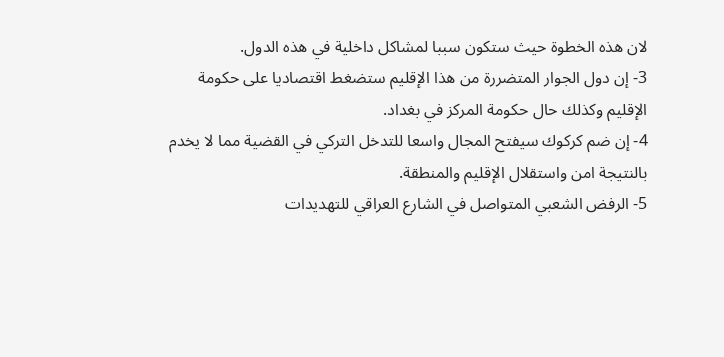لان هذه الخطوة حيث ستكون سببا لمشاكل داخلية في هذه الدول.
3- إن دول الجوار المتضررة من هذا الإقليم ستضغط اقتصاديا على حكومة الإقليم وكذلك حال حكومة المركز في بغداد.
4- إن ضم كركوك سيفتح المجال واسعا للتدخل التركي في القضية مما لا يخدم بالنتيجة امن واستقلال الإقليم والمنطقة.
5- الرفض الشعبي المتواصل في الشارع العراقي للتهديدات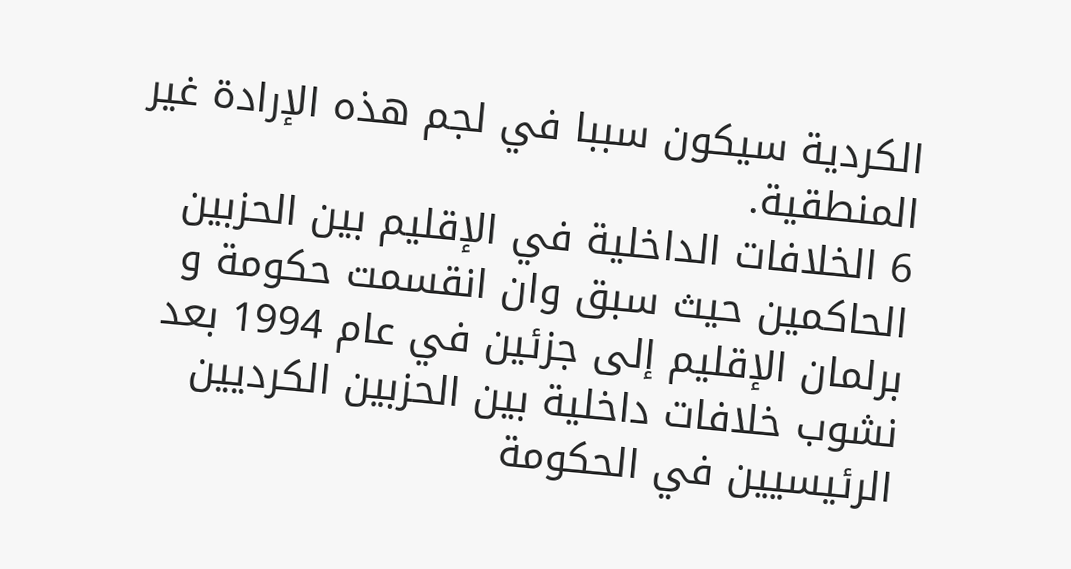الكردية سيكون سببا في لجم هذه الإرادة غير المنطقية.
6 الخلافات الداخلية في الإقليم بين الحزبين الحاكمين حيث سبق وان انقسمت حكومة و برلمان الإقليم إلى جزئين في عام 1994 بعد نشوب خلافات داخلية بين الحزبين الكرديين الرئيسيين في الحكومة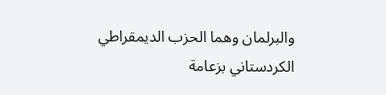والبرلمان وهما الحزب الديمقراطي الكردستاني بزعامة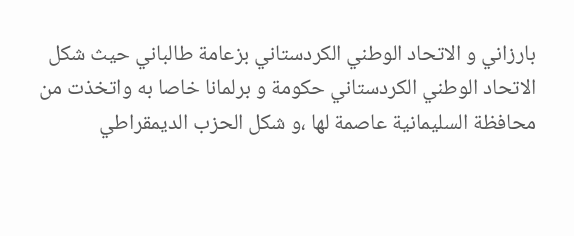بارزاني و الاتحاد الوطني الكردستاني بزعامة طالباني حيث شكل الاتحاد الوطني الكردستاني حكومة و برلمانا خاصا به واتخذت من محافظة السليمانية عاصمة لها ،و شكل الحزب الديمقراطي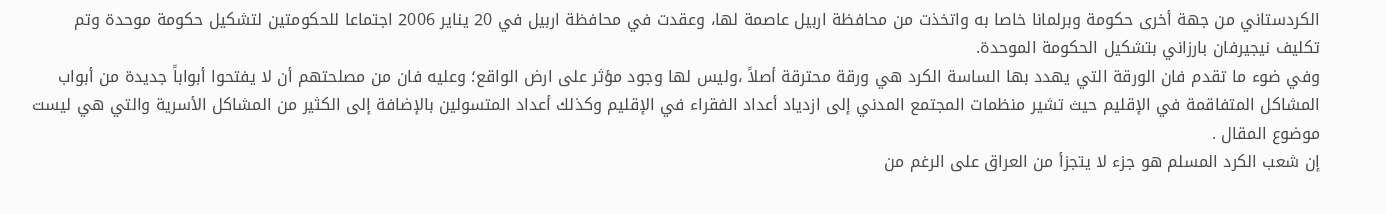الكردستاني من جهة أخرى حكومة وبرلمانا خاصا به واتخذت من محافظة اربيل عاصمة لها، وعقدت في محافظة اربيل في 20 يناير 2006 اجتماعا للحكومتين لتشكيل حكومة موحدة وتم تكليف نيجيرفان بارزاني بتشكيل الحكومة الموحدة.
وفي ضوء ما تقدم فان الورقة التي يهدد بها الساسة الكرد هي ورقة محترقة أصلاً ،وليس لها وجود مؤثر على ارض الواقع؛ وعليه فان من مصلحتهم أن لا يفتحوا أبواباً جديدة من أبواب المشاكل المتفاقمة في الإقليم حيث تشير منظمات المجتمع المدني إلى ازدياد أعداد الفقراء في الإقليم وكذلك أعداد المتسولين بالإضافة إلى الكثير من المشاكل الأسرية والتي هي ليست موضوع المقال .
إن شعب الكرد المسلم هو جزء لا يتجزأ من العراق على الرغم من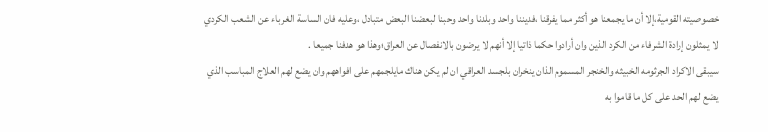خصوصيته القومية،إلا أن ما يجمعنا هو أكثر مما يفرقنا ،فديننا واحد وبلدنا واحد وحبنا لبعضنا البعض متبادل ،وعليه فان الساسة الغرباء عن الشعب الكردي لا يمثلون إرادة الشرفاء من الكرد الذين وان أرادوا حكما ذاتيا إلا أنهم لا يرضون بالانفصال عن العراق؛وهذا هو هدفنا جميعا .
سيبقى الاكراد الجرثومه الخبيثه والخنجر المسموم الذان ينخران بلجسد العراقي ان لم يكن هناك مايلجمهم على افواههم وان يضع لهم العلاج المباسب الذي يضع لهم الحد على كل ما قاموا به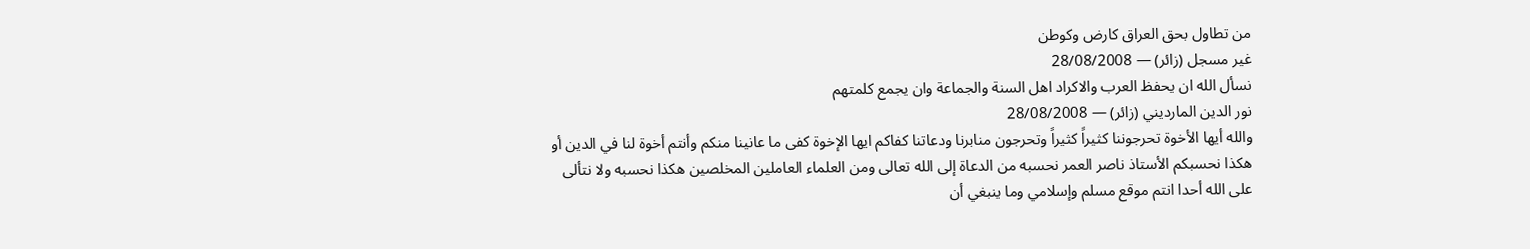من تطاول بحق العراق كارض وكوطن
غير مسجل (زائر) — 28/08/2008
نسأل الله ان يحفظ العرب والاكراد اهل السنة والجماعة وان يجمع كلمتهم
نور الدين المارديني (زائر) — 28/08/2008
والله أيها الأخوة تحرجوننا كثيراً كثيراً وتحرجون منابرنا ودعاتنا كفاكم ايها الإخوة كفى ما عانينا منكم وأنتم أخوة لنا في الدين أو هكذا نحسبكم الأستاذ ناصر العمر نحسبه من الدعاة إلى الله تعالى ومن العلماء العاملين المخلصين هكذا نحسبه ولا نتألى على الله أحدا انتم موقع مسلم وإسلامي وما ينبغي أن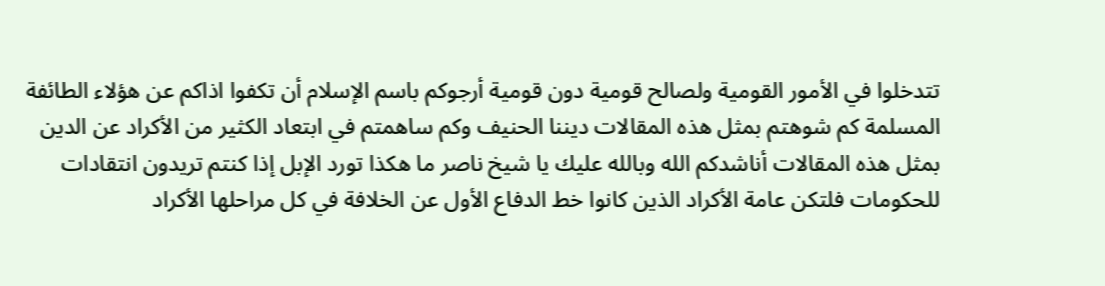تتدخلوا في الأمور القومية ولصالح قومية دون قومية أرجوكم باسم الإسلام أن تكفوا اذاكم عن هؤلاء الطائفة المسلمة كم شوهتم بمثل هذه المقالات ديننا الحنيف وكم ساهمتم في ابتعاد الكثير من الأكراد عن الدين بمثل هذه المقالات أناشدكم الله وبالله عليك يا شيخ ناصر ما هكذا تورد الإبل إذا كنتم تريدون انتقادات للحكومات فلتكن عامة الأكراد الذين كانوا خط الدفاع الأول عن الخلافة في كل مراحلها الأكراد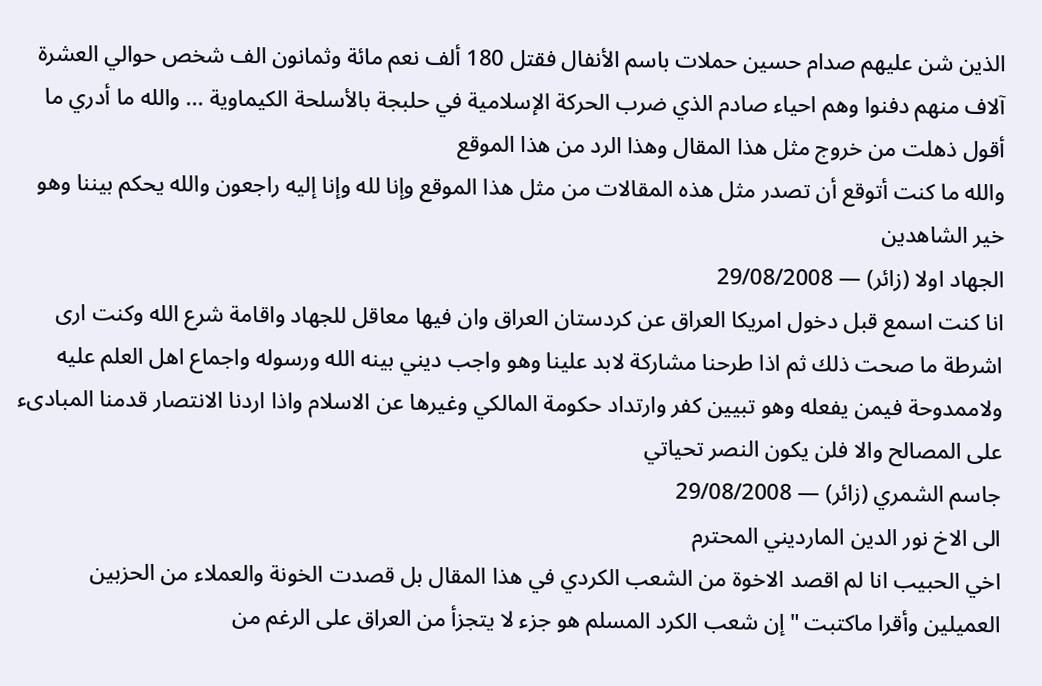الذين شن عليهم صدام حسين حملات باسم الأنفال فقتل 180 ألف نعم مائة وثمانون الف شخص حوالي العشرة آلاف منهم دفنوا وهم احياء صادم الذي ضرب الحركة الإسلامية في حلبجة بالأسلحة الكيماوية ... والله ما أدري ما أقول ذهلت من خروج مثل هذا المقال وهذا الرد من هذا الموقع
والله ما كنت أتوقع أن تصدر مثل هذه المقالات من مثل هذا الموقع وإنا لله وإنا إليه راجعون والله يحكم بيننا وهو خير الشاهدين
الجهاد اولا (زائر) — 29/08/2008
انا كنت اسمع قبل دخول امريكا العراق عن كردستان العراق وان فيها معاقل للجهاد واقامة شرع الله وكنت ارى اشرطة ما صحت ذلك ثم اذا طرحنا مشاركة لابد علينا وهو واجب ديني بينه الله ورسوله واجماع اهل العلم عليه ولاممدوحة فيمن يفعله وهو تبيين كفر وارتداد حكومة المالكي وغيرها عن الاسلام واذا اردنا الانتصار قدمنا المبادىء على المصالح والا فلن يكون النصر تحياتي
جاسم الشمري (زائر) — 29/08/2008
الى الاخ نور الدين المارديني المحترم
اخي الحبيب انا لم اقصد الاخوة من الشعب الكردي في هذا المقال بل قصدت الخونة والعملاء من الحزبين العميلين وأقرا ماكتبت "إن شعب الكرد المسلم هو جزء لا يتجزأ من العراق على الرغم من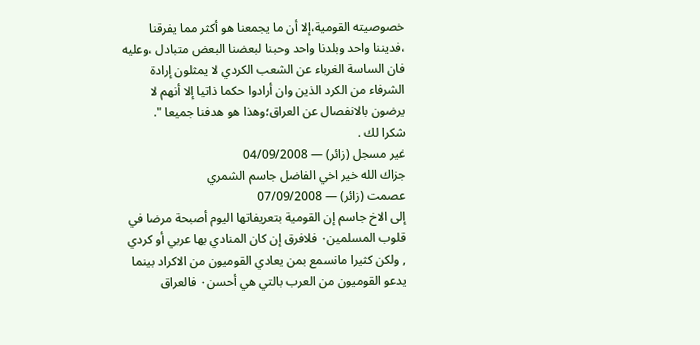خصوصيته القومية،إلا أن ما يجمعنا هو أكثر مما يفرقنا ،فديننا واحد وبلدنا واحد وحبنا لبعضنا البعض متبادل ،وعليه فان الساسة الغرباء عن الشعب الكردي لا يمثلون إرادة الشرفاء من الكرد الذين وان أرادوا حكما ذاتيا إلا أنهم لا يرضون بالانفصال عن العراق؛وهذا هو هدفنا جميعا ".
شكرا لك .
غير مسجل (زائر) — 04/09/2008
جزاك الله خير اخي الفاضل جاسم الشمري
عصمت (زائر) — 07/09/2008
إلى الاخ جاسم إن القومية بتعريفاتها اليوم أصبحة مرضا في قلوب المسلمين٠ فلافرق إن كان المنادي بها عربي أو كردي , ولكن كثيرا مانسمع بمن يعادي القوميون من الاكراد بينما يدعو القوميون من العرب بالتي هي أحسن٠ فالعراق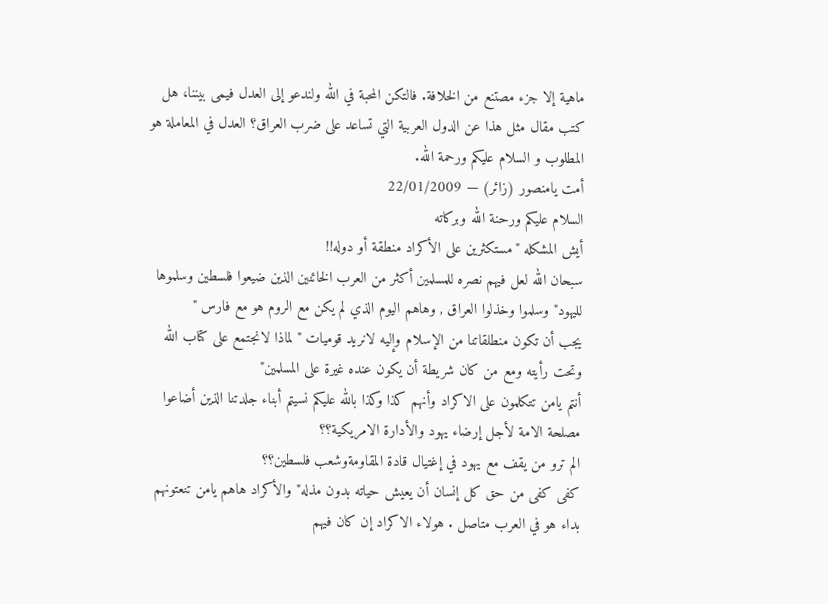ماهية إلا جزء مصتنع من الخلافة. فالتكن المحبة في الله ولندعو إلى العدل فيمى بيننا، هل كتب مقال مثل هذا عن الدول العربية التي تساعد على ضرب العراق؟ العدل في المعاملة هو المطلوب و السلام عليكم ورحمة الله.
أمت يامنصور (زائر) — 22/01/2009
السلام عليكم ورحنة الله وبركاته
أيش المشكله "مستكثرين على الأكراد منطقة أو دوله!!
سبحان الله لعل فيهم نصره للمسلمين أكثر من العرب الخائنين الذين ضيعوا فلسطين وسلموها لليهود" وسلموا وخذلوا العراق , وهاهم اليوم الذي لم يكن مع الروم هو مع فارس "
يجب أن تكون منطلقاتنا من الإسلام وإليه لانريد قوميات " لماذا لانجتمع على كتاب الله وتحت رأيته ومع من كان شريطة أن يكون عنده غيرة على المسلمين"
أنتم يامن تتكلمون على الاكراد وأنهم كذا وكذا بالله عليكم نسيتم أبناء جلدتنا الذين أضاعوا مصلحة الامة لأجل إرضاء يهود والأدارة الامريكية؟؟
الم ترو من يقف مع يهود في إغتيال قادة المقاومةوشعب فلسطين؟؟
كفى كفى من حق كل إنسان أن يعيش حياته بدون مذله" والأكراد هاهم يامن تنعتونهم بداء هو في العرب متاصل . هولاء الاكراد إن كان فيهم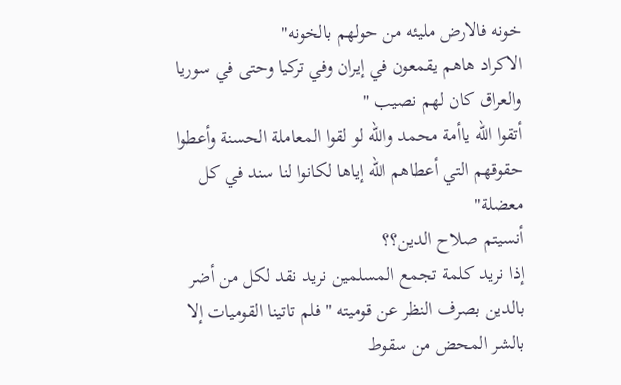خونه فالارض مليئه من حولهم بالخونه"
الاكراد هاهم يقمعون في إيران وفي تركيا وحتى في سوريا والعراق كان لهم نصيب "
أتقوا الله ياأمة محمد والله لو لقوا المعاملة الحسنة وأعطوا حقوقهم التي أعطاهم الله إياها لكانوا لنا سند في كل معضلة"
أنسيتم صلاح الدين؟؟
إذا نريد كلمة تجمع المسلمين نريد نقد لكل من أضر بالدين بصرف النظر عن قوميته " فلم تاتينا القوميات إلا بالشر المحض من سقوط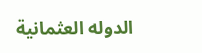الدوله العثمانية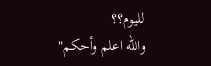لليوم؟؟
والله اعلم وأحكم"